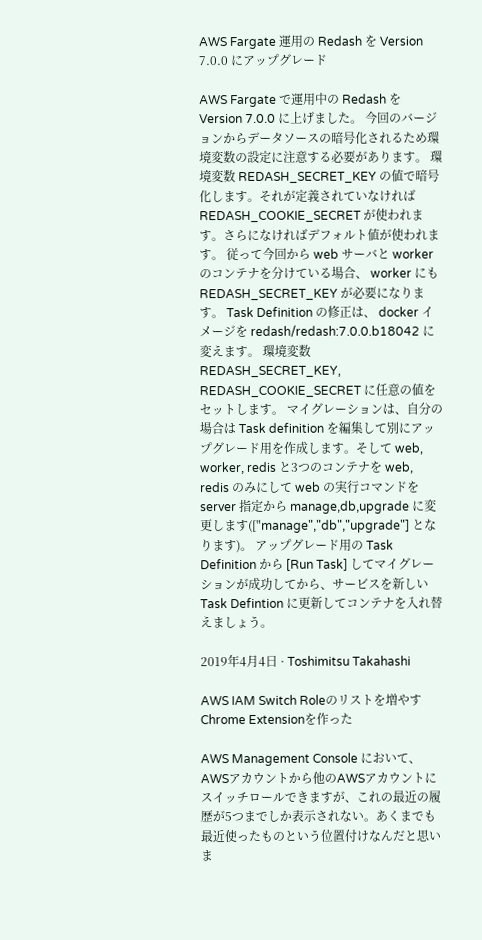AWS Fargate 運用の Redash を Version 7.0.0 にアップグレード

AWS Fargate で運用中の Redash を Version 7.0.0 に上げました。 今回のバージョンからデータソースの暗号化されるため環境変数の設定に注意する必要があります。 環境変数 REDASH_SECRET_KEY の値で暗号化します。それが定義されていなければ REDASH_COOKIE_SECRET が使われます。さらになければデフォルト値が使われます。 従って今回から web サーバと worker のコンテナを分けている場合、 worker にも REDASH_SECRET_KEY が必要になります。 Task Definition の修正は、 docker イメージを redash/redash:7.0.0.b18042 に変えます。 環境変数 REDASH_SECRET_KEY, REDASH_COOKIE_SECRET に任意の値をセットします。 マイグレーションは、自分の場合は Task definition を編集して別にアップグレード用を作成します。そして web, worker, redis と3つのコンテナを web, redis のみにして web の実行コマンドを server 指定から manage,db,upgrade に変更します(["manage","db","upgrade"] となります)。 アップグレード用の Task Definition から [Run Task] してマイグレーションが成功してから、サービスを新しい Task Defintion に更新してコンテナを入れ替えましょう。

2019年4月4日 · Toshimitsu Takahashi

AWS IAM Switch Roleのリストを増やすChrome Extensionを作った

AWS Management Console において、AWSアカウントから他のAWSアカウントにスイッチロールできますが、これの最近の履歴が5つまでしか表示されない。あくまでも最近使ったものという位置付けなんだと思いま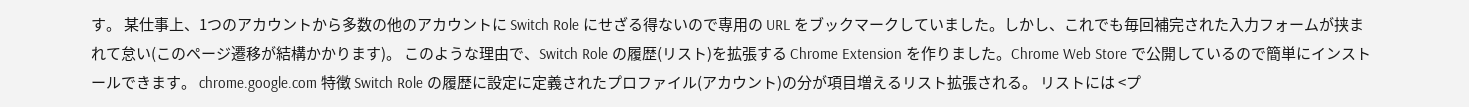す。 某仕事上、1つのアカウントから多数の他のアカウントに Switch Role にせざる得ないので専用の URL をブックマークしていました。しかし、これでも毎回補完された入力フォームが挟まれて怠い(このページ遷移が結構かかります)。 このような理由で、Switch Role の履歴(リスト)を拡張する Chrome Extension を作りました。Chrome Web Store で公開しているので簡単にインストールできます。 chrome.google.com 特徴 Switch Role の履歴に設定に定義されたプロファイル(アカウント)の分が項目増えるリスト拡張される。 リストには <プ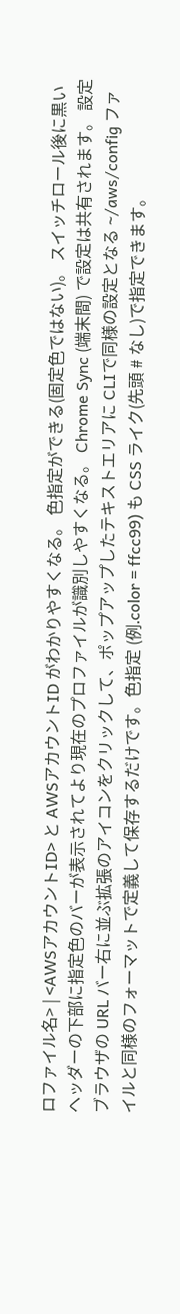ロファイル名> | <AWSアカウントID> と AWSアカウントID がわかりやすくなる。 色指定ができる(固定色ではない)。 スイッチロール後に黒いヘッダーの下部に指定色のバーが表示されてより現在のプロファイルが識別しやすくなる。 Chrome Sync (端末間) で設定は共有されます。 設定 ブラウザの URL バー右に並ぶ拡張のアイコンをクリックして、ポップアップしたテキストエリアに CLIで同様の設定となる ~/aws/config ファイルと同様のフォーマットで定義して保存するだけです。色指定 (例.color = ffcc99) も CSS ライク(先頭 # なし)で指定できます。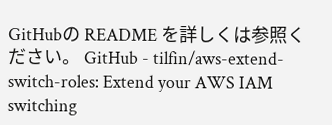GitHubの README を詳しくは参照ください。 GitHub - tilfin/aws-extend-switch-roles: Extend your AWS IAM switching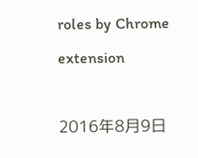roles by Chrome extension

2016年8月9日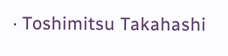· Toshimitsu Takahashi